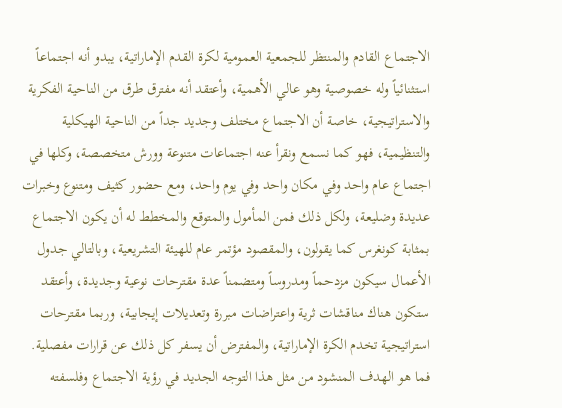الاجتماع القادم والمنتظر للجمعية العمومية لكرة القدم الإماراتية، يبدو أنه اجتماعاً استثنائياً وله خصوصية وهو عالي الأهمية، وأعتقد أنه مفترق طرق من الناحية الفكرية والاستراتيجية، خاصة أن الاجتماع مختلف وجديد جداً من الناحية الهيكلية والتنظيمية، فهو كما نسمع ونقرأ عنه اجتماعات متنوعة وورش متخصصة، وكلها في اجتماع عام واحد وفي مكان واحد وفي يوم واحد، ومع حضور كثيف ومتنوع وخبرات عديدة وضليعة، ولكل ذلك فمن المأمول والمتوقع والمخطط له أن يكون الاجتماع بمثابة كونغرس كما يقولون، والمقصود مؤتمر عام للهيئة التشريعية، وبالتالي جدول الأعمال سيكون مزدحماً ومدروساً ومتضمناً عدة مقترحات نوعية وجديدة، وأعتقد ستكون هناك مناقشات ثرية واعتراضات مبررة وتعديلات إيجابية، وربما مقترحات استراتيجية تخدم الكرة الإماراتية، والمفترض أن يسفر كل ذلك عن قرارات مفصلية.
فما هو الهدف المنشود من مثل هذا التوجه الجديد في رؤية الاجتماع وفلسفته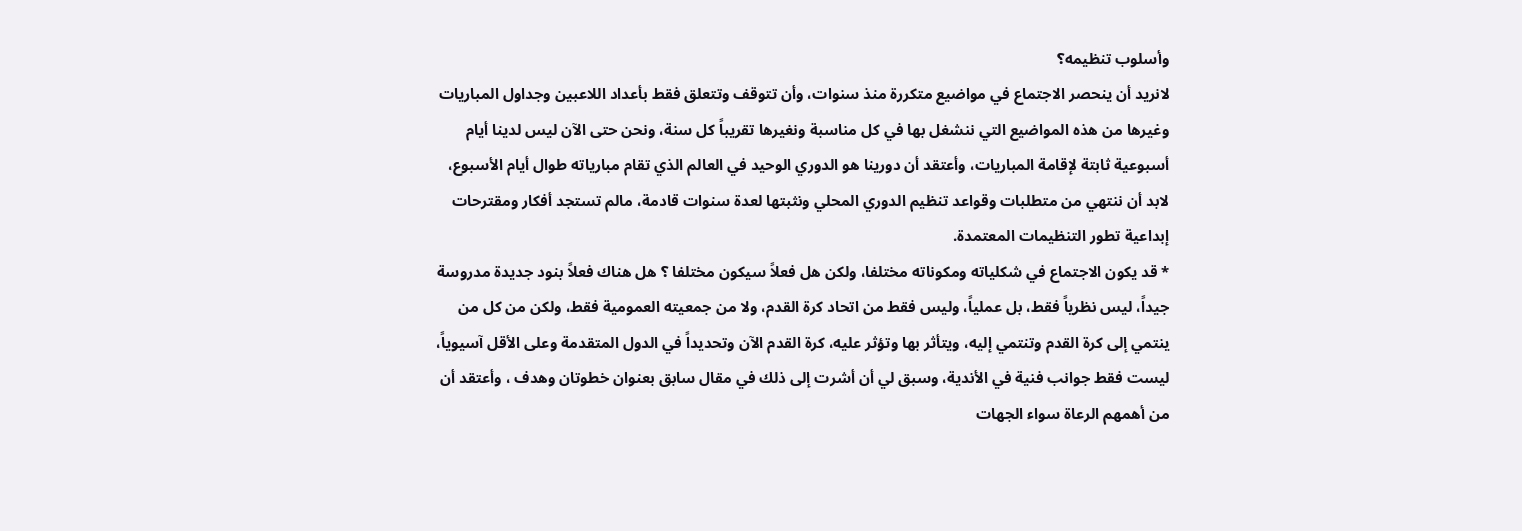وأسلوب تنظيمه؟
لانريد أن ينحصر الاجتماع في مواضيع متكررة منذ سنوات، وأن تتوقف وتتعلق فقط بأعداد اللاعبين وجداول المباريات وغيرها من هذه المواضيع التي ننشغل بها في كل مناسبة ونغيرها تقريباً كل سنة، ونحن حتى الآن ليس لدينا أيام أسبوعية ثابتة لإقامة المباريات، وأعتقد أن دورينا هو الدوري الوحيد في العالم الذي تقام مبارياته طوال أيام الأسبوع، لابد أن ننتهي من متطلبات وقواعد تنظيم الدوري المحلي ونثبتها لعدة سنوات قادمة، مالم تستجد أفكار ومقترحات إبداعية تطور التنظيمات المعتمدة.
* قد يكون الاجتماع في شكلياته ومكوناته مختلفا، ولكن هل فعلاً سيكون مختلفا ؟ هل هناك فعلاً بنود جديدة مدروسة جيداً، ليس نظرياً فقط، بل عملياً، وليس فقط من اتحاد كرة القدم، ولا من جمعيته العمومية فقط، ولكن من كل من ينتمي إلى كرة القدم وتنتمي إليه، ويتأثر بها وتؤثر عليه، كرة القدم الآن وتحديداً في الدول المتقدمة وعلى الأقل آسيوياً، ليست فقط جوانب فنية في الأندية، وسبق لي أن أشرت إلى ذلك في مقال سابق بعنوان خطوتان وهدف ، وأعتقد أن من أهمهم الرعاة سواء الجهات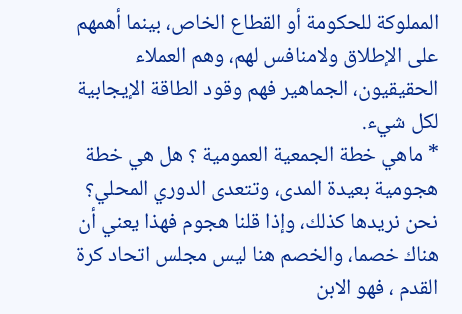المملوكة للحكومة أو القطاع الخاص، بينما أهمهم على الإطلاق ولامنافس لهم، وهم العملاء الحقيقيون، الجماهير فهم وقود الطاقة الإيجابية لكل شيء.
* ماهي خطة الجمعية العمومية ؟ هل هي خطة هجومية بعيدة المدى، وتتعدى الدوري المحلي؟ نحن نريدها كذلك، وإذا قلنا هجوم فهذا يعني أن هناك خصما، والخصم هنا ليس مجلس اتحاد كرة القدم ، فهو الابن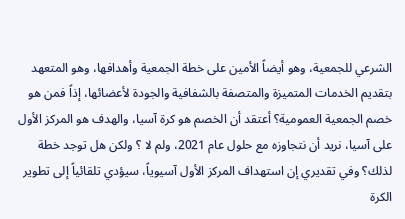الشرعي للجمعية، وهو أيضاً الأمين على خطة الجمعية وأهدافها، وهو المتعهد بتقديم الخدمات المتميزة والمتصفة بالشفافية والجودة لأعضائها، إذاً فمن هو خصم الجمعية العمومية؟ أعتقد أن الخصم هو كرة آسيا، والهدف هو المركز الأول على آسيا، نريد أن نتجاوزه مع حلول عام 2021، ولم لا ؟ ولكن هل توجد خطة لذلك؟ وفي تقديري إن استهداف المركز الأول آسيوياً، سيؤدي تلقائياً إلى تطوير الكرة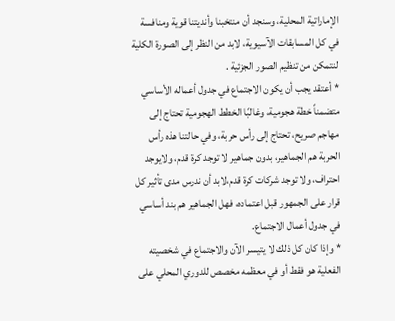الإماراتية المحلية، وسنجد أن منتخبنا وأنديتنا قوية ومنافسة في كل المسابقات الآسيوية، لابد من النظر إلى الصورة الكلية لنتمكن من تنظيم الصور الجزئية .
* أعتقد يجب أن يكون الاجتماع في جدول أعماله الأساسي متضمناً خطة هجومية، وغالبًا الخطط الهجومية تحتاج إلى مهاجم صريح، تحتاج إلى رأس حربة، وفي حالتنا هذه رأس الحربة هم الجماهير، بدون جماهير لا توجد كرة قدم، ولايوجد احتراف، ولا توجد شركات كرة قدم،لابد أن ندرس مدى تأثير كل قرار على الجمهور قبل اعتماده، فهل الجماهير هم بند أساسي في جدول أعمال الاجتماع.
* وإذا كان كل ذلك لا يتيسر الآن والاجتماع في شخصيته الفعلية هو فقط أو في معظمه مخصص للدوري المحلي على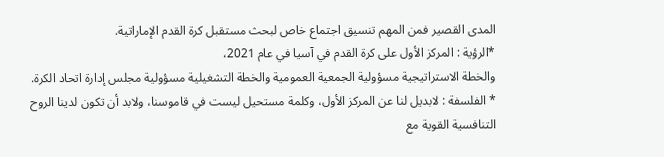المدى القصير فمن المهم تنسيق اجتماع خاص لبحث مستقبل كرة القدم الإماراتية.
*الرؤية : المركز الأول على كرة القدم في آسيا في عام 2021،
والخطة الاستراتيجية مسؤولية الجمعية العمومية والخطة التشغيلية مسؤولية مجلس إدارة اتحاد الكرة.
* الفلسفة : لابديل لنا عن المركز الأول، وكلمة مستحيل ليست في قاموسنا، ولابد أن تكون لدينا الروح التنافسية القوية مع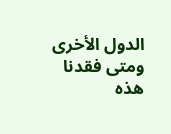الدول الأخرى ومتى فقدنا هذه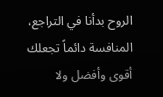الروح بدأنا في التراجع، المنافسة دائماً تجعلك أقوى وأفضل ولا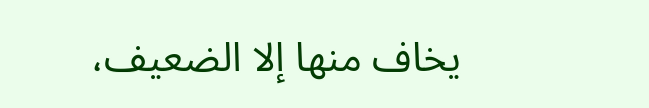يخاف منها إلا الضعيف،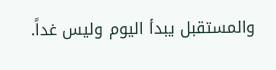والمستقبل يبدأ اليوم وليس غداً.